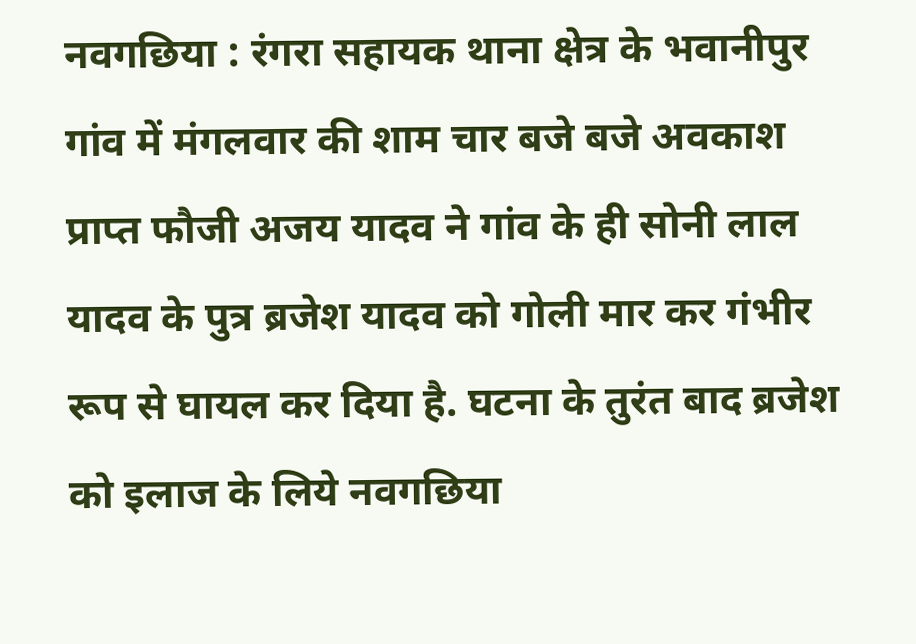नवगछिया : रंगरा सहायक थाना क्षेत्र के भवानीपुर गांव में मंगलवार की शाम चार बजे बजे अवकाश प्राप्त फौजी अजय यादव ने गांव के ही सोनी लाल यादव के पुत्र ब्रजेश यादव को गोली मार कर गंभीर रूप से घायल कर दिया है. घटना के तुरंत बाद ब्रजेश को इलाज के लिये नवगछिया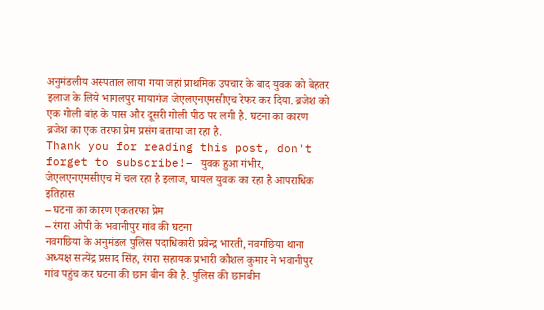अनुमंडलीय अस्पताल लाया गया जहां प्राथमिक उपचार के बाद युवक को बेहतर इलाज के लिये भागलपुर मायागंज जेएलएनएमसीएच रेफर कर दिया. ब्रजेश को एक गोली बांह के पास और दूसरी गोली पीठ पर लगी है. घटना का कारण ब्रजेश का एक तरफा प्रेम प्रसंग बताया जा रहा है.
Thank you for reading this post, don't forget to subscribe!– युवक हुआ गंभीर, जेएलएनएमसीएच में चल रहा है इलाज, घायल युवक का रहा है आपराधिक इतिहास
– घटना का कारण एकतरफा प्रेम
– रंगरा ओपी के भवानीपुर गांव की घटना
नवगछिया के अनुमंडल पुलिस पदाधिकारी प्रवेन्द्र भारती, नवगछिया थाना अध्यक्ष सत्येंद्र प्रसाद सिंह, रंगरा सहायक प्रभारी कौशल कुमार ने भवानीपुर गांव पहुंच कर घटना की छान बीन की है. पुलिस की छानबीन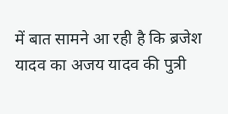में बात सामने आ रही है कि ब्रजेश यादव का अजय यादव की पुत्री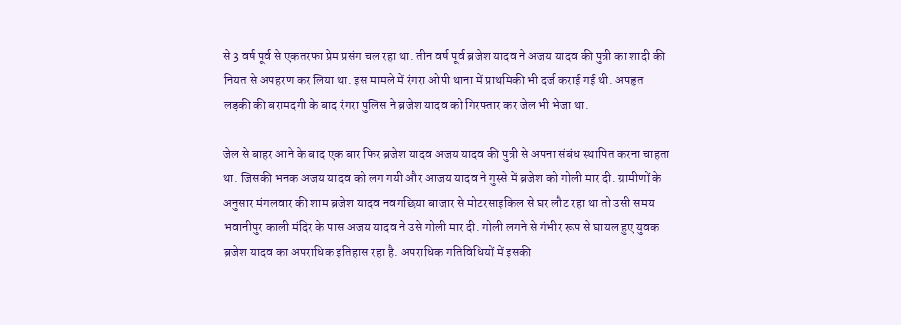से 3 वर्ष पूर्व से एकतरफा प्रेम प्रसंग चल रहा था. तीन वर्ष पूर्व ब्रजेश यादव ने अजय यादव की पुत्री का शादी की नियत से अपहरण कर लिया था. इस मामले में रंगरा ओपी थाना में प्राथमिकी भी दर्ज कराई गई थी. अपहृत लड़की की बरामदगी के बाद रंगरा पुलिस ने ब्रजेश यादव को गिरफ्तार कर जेल भी भेजा था.

जेल से बाहर आने के बाद एक बार फिर ब्रजेश यादव अजय यादव की पुत्री से अपना संबंध स्थापित करना चाहता था. जिसकी भनक अजय यादव को लग गयी और आजय यादव ने गुस्से में ब्रजेश को गोली मार दी. ग्रामीणों के अनुसार मंगलवार की शाम ब्रजेश यादव नवगछिया बाजार से मोटरसाइकिल से घर लौट रहा था तो उसी समय भवानीपुर काली मंदिर के पास अजय यादव ने उसे गोली मार दी. गोली लगने से गंभीर रूप से घायल हुए युवक ब्रजेश यादव का अपराधिक इतिहास रहा है. अपराधिक गतिविधियों में इसकी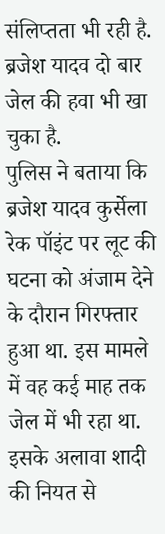संलिप्तता भी रही है. ब्रजेश यादव दो बार जेल की हवा भी खा चुका है.
पुलिस ने बताया कि ब्रजेश यादव कुर्सेला रेक पॉइंट पर लूट की घटना को अंजाम देने के दौरान गिरफ्तार हुआ था. इस मामले में वह कई माह तक जेल में भी रहा था. इसके अलावा शादी की नियत से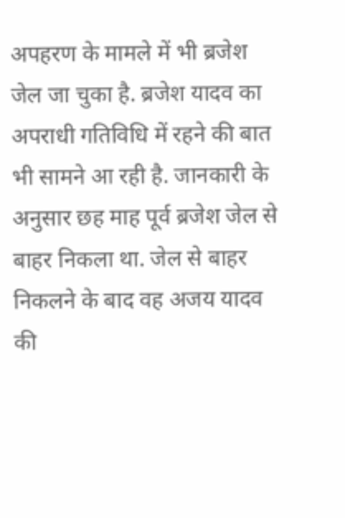अपहरण के मामले में भी ब्रजेश जेल जा चुका है. ब्रजेश यादव का अपराधी गतिविधि में रहने की बात भी सामने आ रही है. जानकारी के अनुसार छह माह पूर्व ब्रजेश जेल से बाहर निकला था. जेल से बाहर निकलने के बाद वह अजय यादव की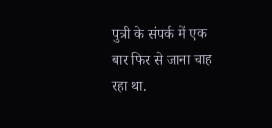पुत्री के संपर्क में एक बार फिर से जाना चाह रहा था.